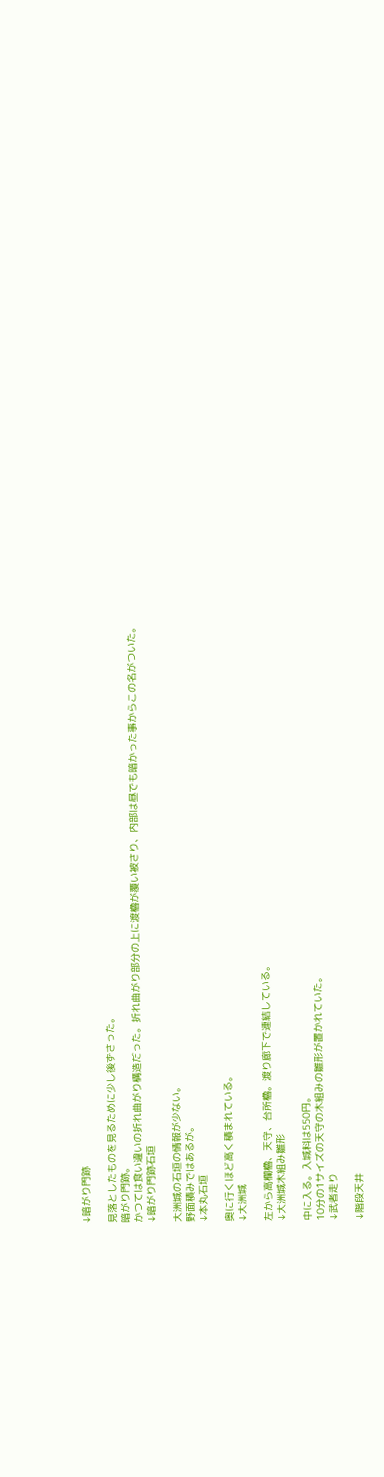↓暗がり門跡

見落としたものを見るために少し後ずさった。
暗がり門跡。
かつては食い違いの折れ曲がり構造だった。折れ曲がり部分の上に渡櫓が覆い被さり、内部は昼でも暗かった事からこの名がついた。
↓暗がり門跡石垣

大洲城の石垣の情報が少ない。
野面積みではあるが。
↓本丸石垣

奥に行くほど高く積まれている。
↓大洲城

左から高欄櫓、天守、台所櫓。渡り廊下で連結している。
↓大洲城木組み雛形

中に入る。入城料は550円。
10分の1サイズの天守の木組みの雛形が置かれていた。
↓武者走り

↓階段天井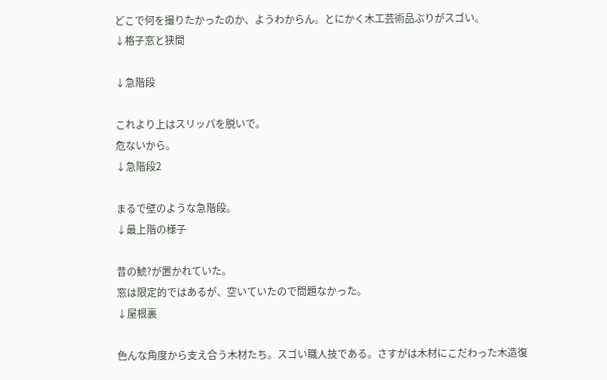どこで何を撮りたかったのか、ようわからん。とにかく木工芸術品ぶりがスゴい。
↓格子窓と狭間

↓急階段

これより上はスリッパを脱いで。
危ないから。
↓急階段2

まるで壁のような急階段。
↓最上階の様子

昔の鯱?が置かれていた。
窓は限定的ではあるが、空いていたので問題なかった。
↓屋根裏

色んな角度から支え合う木材たち。スゴい職人技である。さすがは木材にこだわった木造復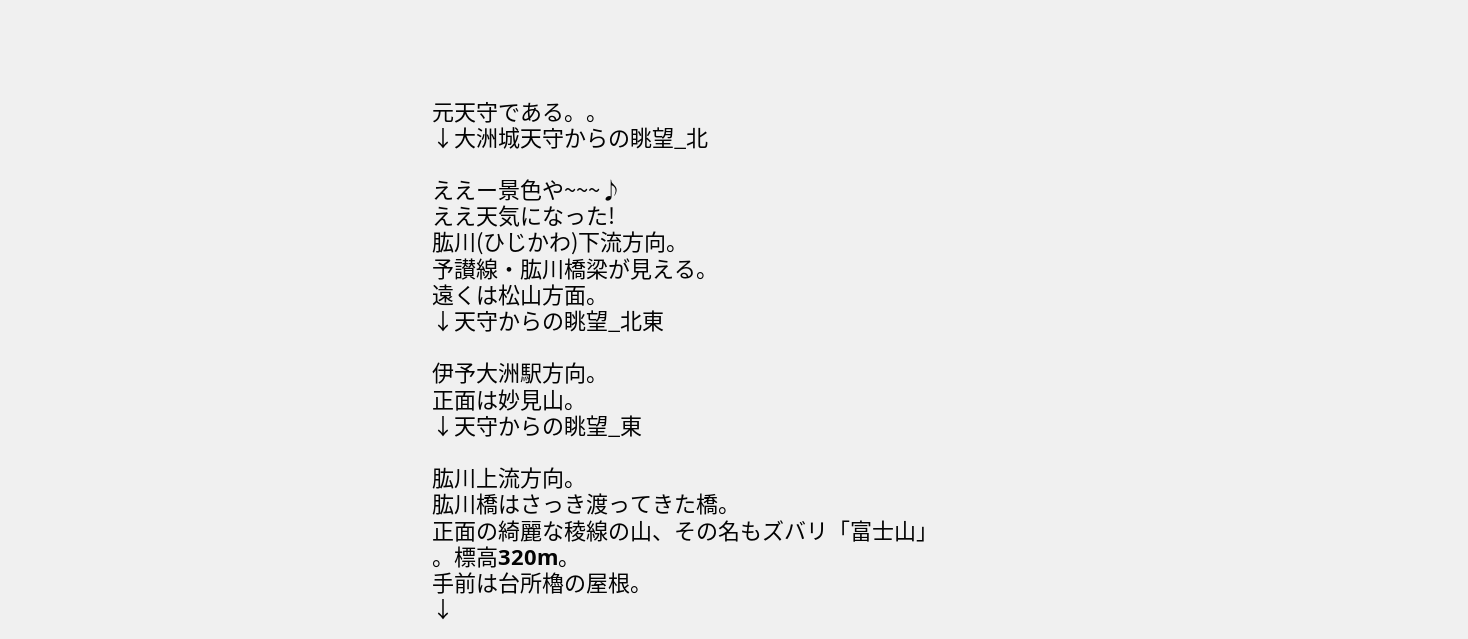元天守である。。
↓大洲城天守からの眺望_北

ええー景色や~~~♪
ええ天気になった!
肱川(ひじかわ)下流方向。
予讃線・肱川橋梁が見える。
遠くは松山方面。
↓天守からの眺望_北東

伊予大洲駅方向。
正面は妙見山。
↓天守からの眺望_東

肱川上流方向。
肱川橋はさっき渡ってきた橋。
正面の綺麗な稜線の山、その名もズバリ「富士山」
。標高320m。
手前は台所櫓の屋根。
↓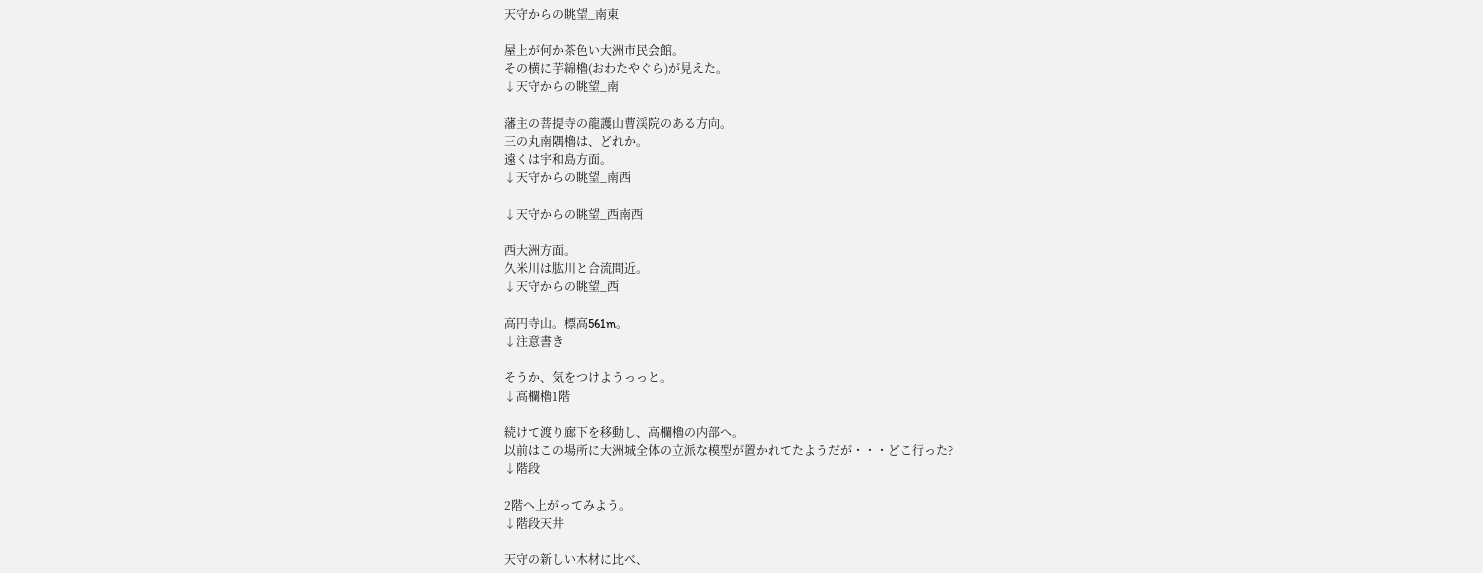天守からの眺望_南東

屋上が何か茶色い大洲市民会館。
その横に芋綿櫓(おわたやぐら)が見えた。
↓天守からの眺望_南

藩主の菩提寺の龍護山曹渓院のある方向。
三の丸南隅櫓は、どれか。
遠くは宇和島方面。
↓天守からの眺望_南西

↓天守からの眺望_西南西

西大洲方面。
久米川は肱川と合流間近。
↓天守からの眺望_西

高円寺山。標高561m。
↓注意書き

そうか、気をつけようっっと。
↓高欄櫓1階

続けて渡り廊下を移動し、高欄櫓の内部へ。
以前はこの場所に大洲城全体の立派な模型が置かれてたようだが・・・どこ行った?
↓階段

2階へ上がってみよう。
↓階段天井

天守の新しい木材に比べ、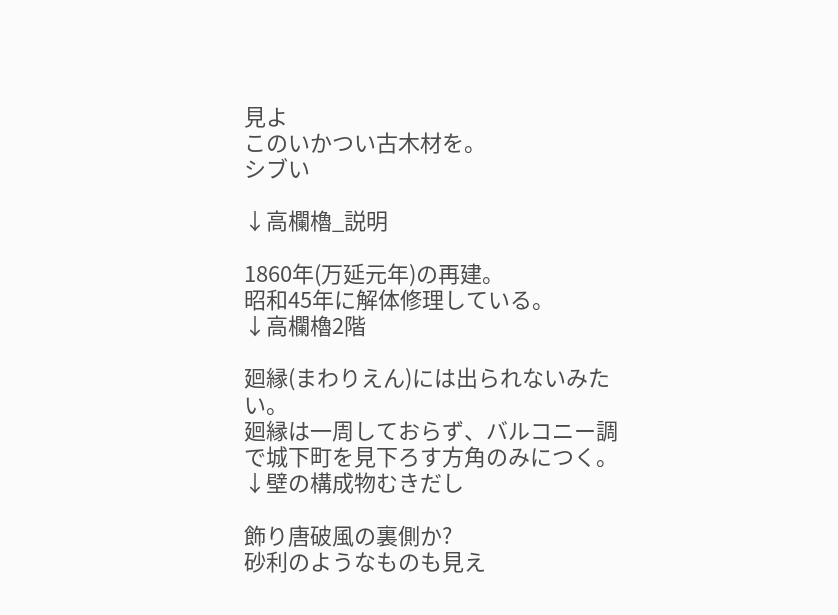見よ
このいかつい古木材を。
シブい

↓高欄櫓_説明

1860年(万延元年)の再建。
昭和45年に解体修理している。
↓高欄櫓2階

廻縁(まわりえん)には出られないみたい。
廻縁は一周しておらず、バルコニー調で城下町を見下ろす方角のみにつく。
↓壁の構成物むきだし

飾り唐破風の裏側か?
砂利のようなものも見え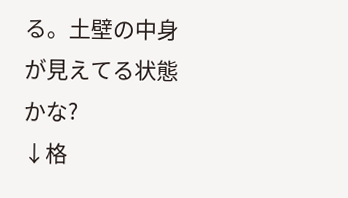る。土壁の中身が見えてる状態かな?
↓格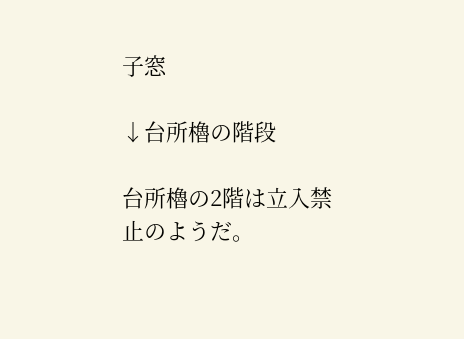子窓

↓台所櫓の階段

台所櫓の2階は立入禁止のようだ。